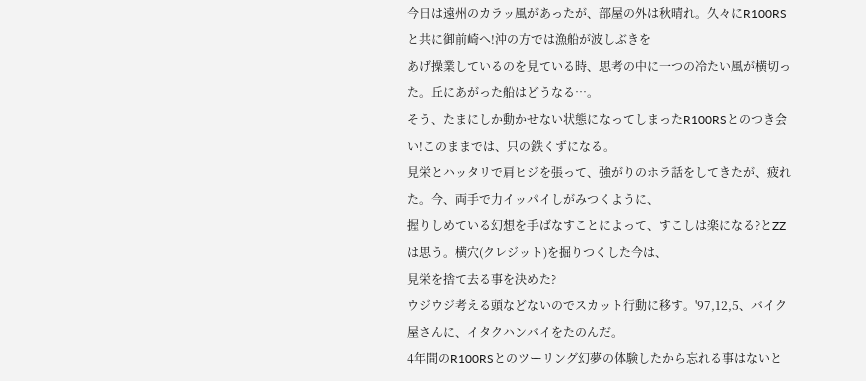今日は遠州のカラッ風があったが、部屋の外は秋晴れ。久々にR100RSと共に御前崎へ!沖の方では漁船が波しぶきを
あげ操業しているのを見ている時、思考の中に一つの冷たい風が横切った。丘にあがった船はどうなる…。
そう、たまにしか動かせない状態になってしまったR100RSとのつき会い!このままでは、只の鉄くずになる。
見栄とハッタリで肩ヒジを張って、強がりのホラ話をしてきたが、疲れた。今、両手で力イッパイしがみつくように、
握りしめている幻想を手ばなすことによって、すこしは楽になる?とZZは思う。横穴(クレジット)を掘りつくした今は、
見栄を捨て去る事を決めた?
ウジウジ考える頭などないのでスカット行動に移す。'97,12,5、バイク屋さんに、イタクハンバイをたのんだ。
4年間のR100RSとのツーリング幻夢の体験したから忘れる事はないと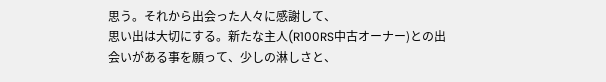思う。それから出会った人々に感謝して、
思い出は大切にする。新たな主人(R100RS中古オーナー)との出会いがある事を願って、少しの淋しさと、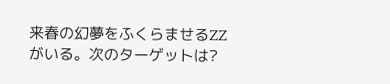来春の幻夢をふくらませるZZがいる。次のターゲットは?